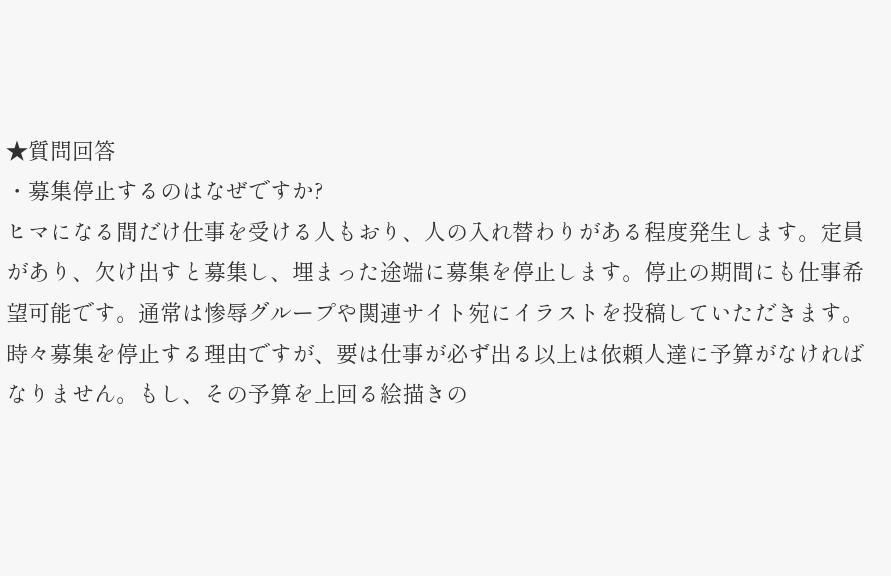★質問回答
・募集停止するのはなぜですか?
ヒマになる間だけ仕事を受ける人もおり、人の入れ替わりがある程度発生します。定員があり、欠け出すと募集し、埋まった途端に募集を停止します。停止の期間にも仕事希望可能です。通常は惨辱グループや関連サイト宛にイラストを投稿していただきます。
時々募集を停止する理由ですが、要は仕事が必ず出る以上は依頼人達に予算がなければなりません。もし、その予算を上回る絵描きの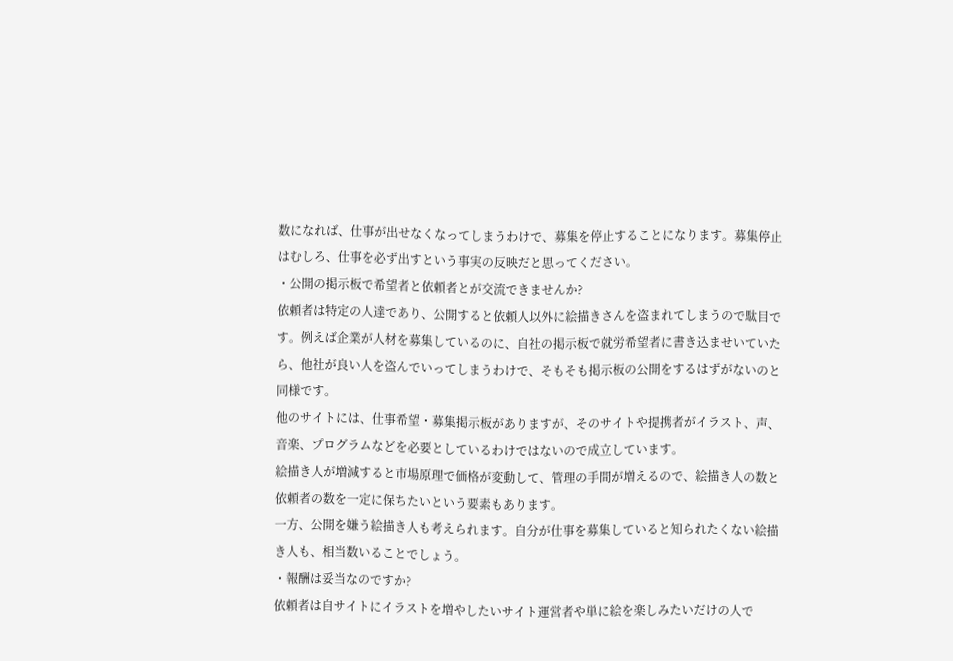数になれば、仕事が出せなくなってしまうわけで、募集を停止することになります。募集停止はむしろ、仕事を必ず出すという事実の反映だと思ってください。
・公開の掲示板で希望者と依頼者とが交流できませんか?
依頼者は特定の人達であり、公開すると依頼人以外に絵描きさんを盗まれてしまうので駄目です。例えば企業が人材を募集しているのに、自社の掲示板で就労希望者に書き込ませいていたら、他社が良い人を盗んでいってしまうわけで、そもそも掲示板の公開をするはずがないのと同様です。
他のサイトには、仕事希望・募集掲示板がありますが、そのサイトや提携者がイラスト、声、音楽、プログラムなどを必要としているわけではないので成立しています。
絵描き人が増減すると市場原理で価格が変動して、管理の手間が増えるので、絵描き人の数と依頼者の数を一定に保ちたいという要素もあります。
一方、公開を嫌う絵描き人も考えられます。自分が仕事を募集していると知られたくない絵描き人も、相当数いることでしょう。
・報酬は妥当なのですか?
依頼者は自サイトにイラストを増やしたいサイト運営者や単に絵を楽しみたいだけの人で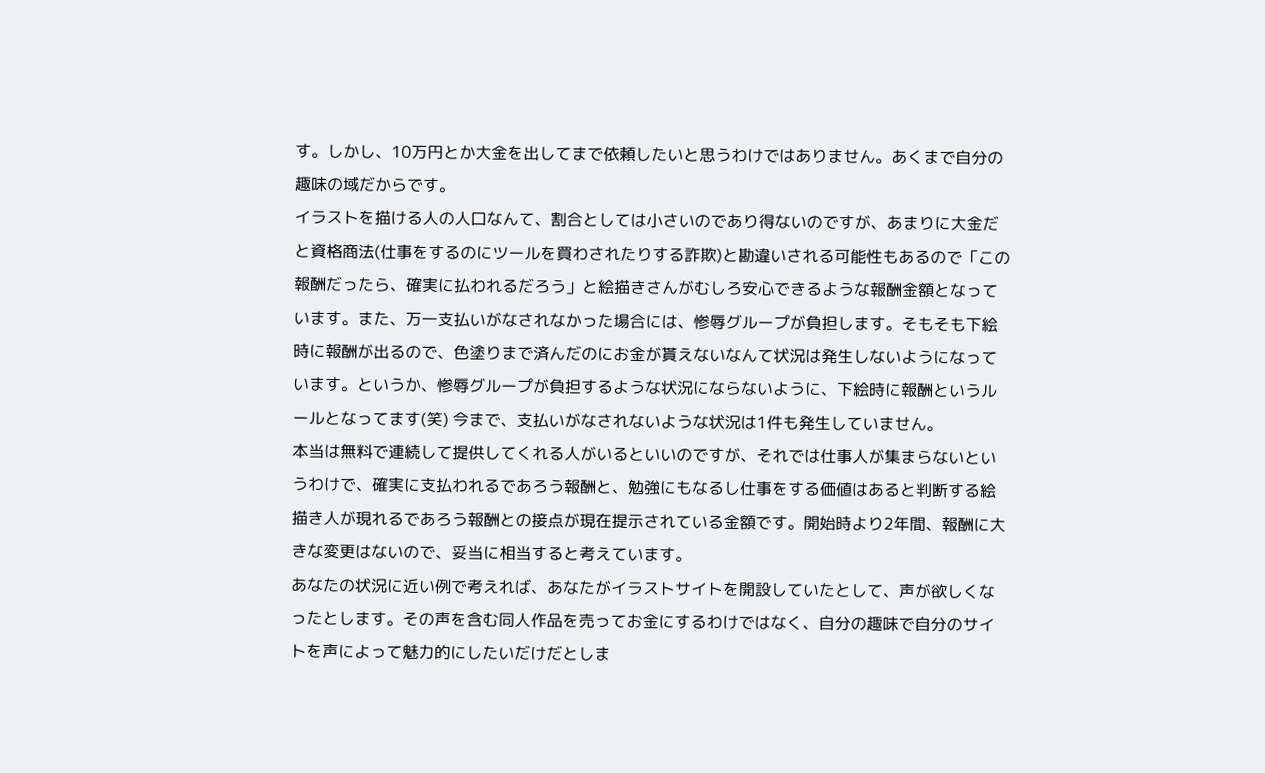す。しかし、10万円とか大金を出してまで依頼したいと思うわけではありません。あくまで自分の趣味の域だからです。
イラストを描ける人の人口なんて、割合としては小さいのであり得ないのですが、あまりに大金だと資格商法(仕事をするのにツールを買わされたりする詐欺)と勘違いされる可能性もあるので「この報酬だったら、確実に払われるだろう」と絵描きさんがむしろ安心できるような報酬金額となっています。また、万一支払いがなされなかった場合には、惨辱グループが負担します。そもそも下絵時に報酬が出るので、色塗りまで済んだのにお金が貰えないなんて状況は発生しないようになっています。というか、惨辱グループが負担するような状況にならないように、下絵時に報酬というルールとなってます(笑) 今まで、支払いがなされないような状況は1件も発生していません。
本当は無料で連続して提供してくれる人がいるといいのですが、それでは仕事人が集まらないというわけで、確実に支払われるであろう報酬と、勉強にもなるし仕事をする価値はあると判断する絵描き人が現れるであろう報酬との接点が現在提示されている金額です。開始時より2年間、報酬に大きな変更はないので、妥当に相当すると考えています。
あなたの状況に近い例で考えれば、あなたがイラストサイトを開設していたとして、声が欲しくなったとします。その声を含む同人作品を売ってお金にするわけではなく、自分の趣味で自分のサイトを声によって魅力的にしたいだけだとしま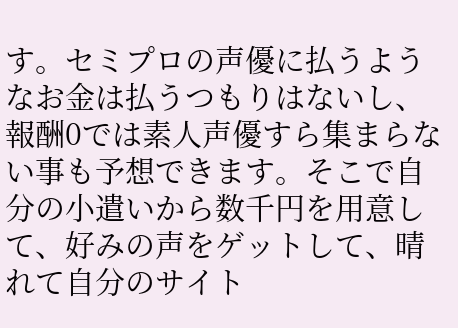す。セミプロの声優に払うようなお金は払うつもりはないし、報酬0では素人声優すら集まらない事も予想できます。そこで自分の小遣いから数千円を用意して、好みの声をゲットして、晴れて自分のサイト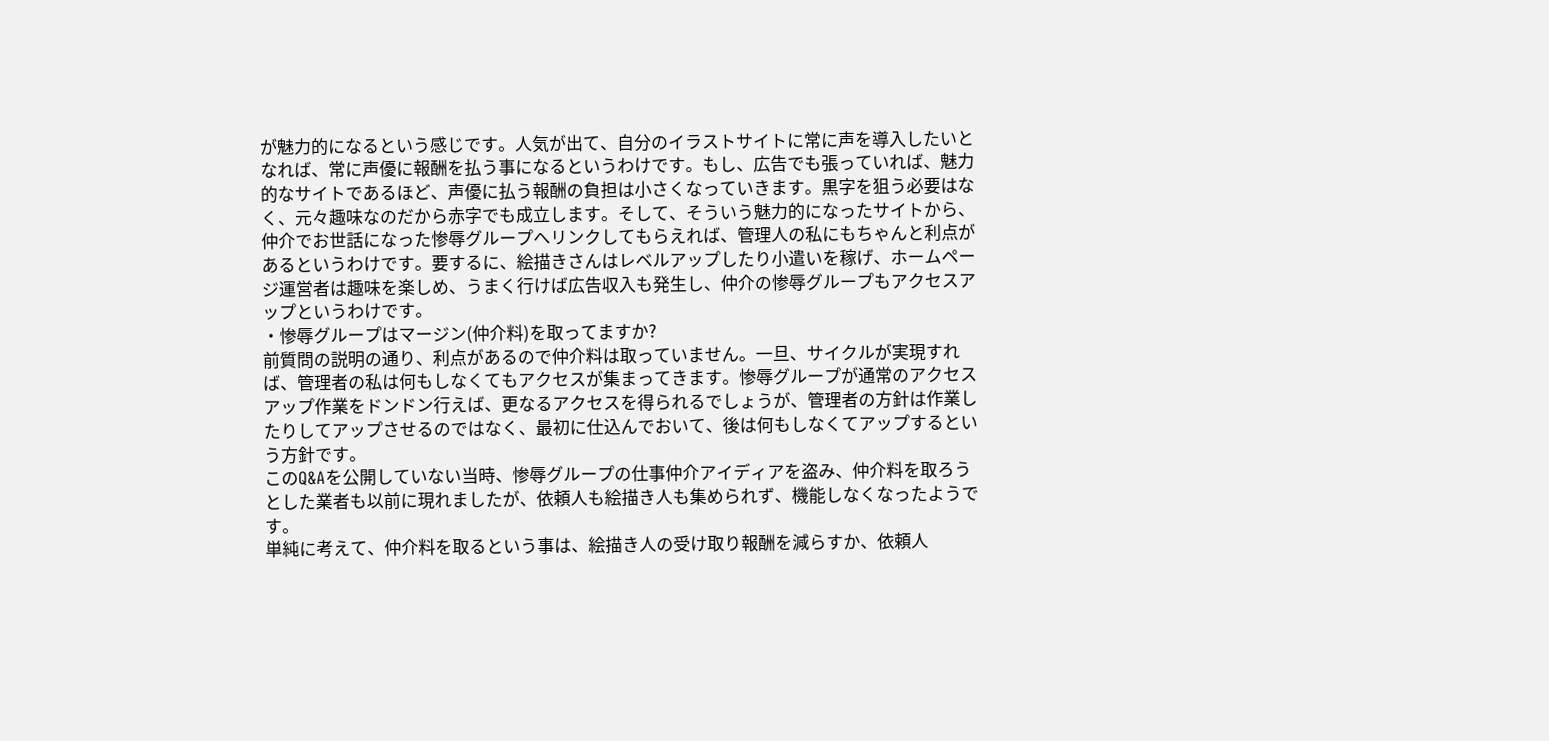が魅力的になるという感じです。人気が出て、自分のイラストサイトに常に声を導入したいとなれば、常に声優に報酬を払う事になるというわけです。もし、広告でも張っていれば、魅力的なサイトであるほど、声優に払う報酬の負担は小さくなっていきます。黒字を狙う必要はなく、元々趣味なのだから赤字でも成立します。そして、そういう魅力的になったサイトから、仲介でお世話になった惨辱グループへリンクしてもらえれば、管理人の私にもちゃんと利点があるというわけです。要するに、絵描きさんはレベルアップしたり小遣いを稼げ、ホームページ運営者は趣味を楽しめ、うまく行けば広告収入も発生し、仲介の惨辱グループもアクセスアップというわけです。
・惨辱グループはマージン(仲介料)を取ってますか?
前質問の説明の通り、利点があるので仲介料は取っていません。一旦、サイクルが実現すれば、管理者の私は何もしなくてもアクセスが集まってきます。惨辱グループが通常のアクセスアップ作業をドンドン行えば、更なるアクセスを得られるでしょうが、管理者の方針は作業したりしてアップさせるのではなく、最初に仕込んでおいて、後は何もしなくてアップするという方針です。
このQ&Aを公開していない当時、惨辱グループの仕事仲介アイディアを盗み、仲介料を取ろうとした業者も以前に現れましたが、依頼人も絵描き人も集められず、機能しなくなったようです。
単純に考えて、仲介料を取るという事は、絵描き人の受け取り報酬を減らすか、依頼人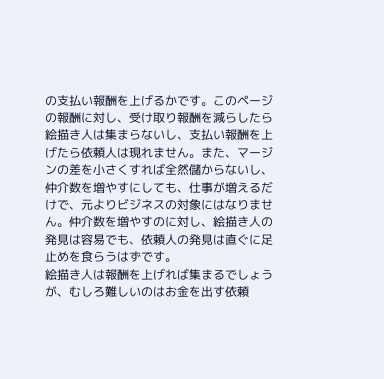の支払い報酬を上げるかです。このページの報酬に対し、受け取り報酬を減らしたら絵描き人は集まらないし、支払い報酬を上げたら依頼人は現れません。また、マージンの差を小さくすれば全然儲からないし、仲介数を増やすにしても、仕事が増えるだけで、元よりビジネスの対象にはなりません。仲介数を増やすのに対し、絵描き人の発見は容易でも、依頼人の発見は直ぐに足止めを食らうはずです。
絵描き人は報酬を上げれば集まるでしょうが、むしろ難しいのはお金を出す依頼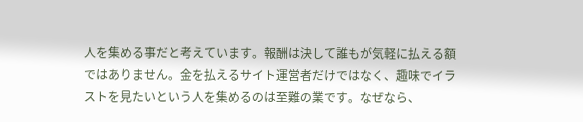人を集める事だと考えています。報酬は決して誰もが気軽に払える額ではありません。金を払えるサイト運営者だけではなく、趣味でイラストを見たいという人を集めるのは至難の業です。なぜなら、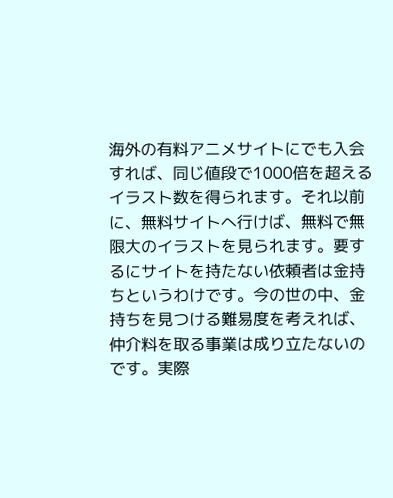海外の有料アニメサイトにでも入会すれば、同じ値段で1000倍を超えるイラスト数を得られます。それ以前に、無料サイトへ行けば、無料で無限大のイラストを見られます。要するにサイトを持たない依頼者は金持ちというわけです。今の世の中、金持ちを見つける難易度を考えれば、仲介料を取る事業は成り立たないのです。実際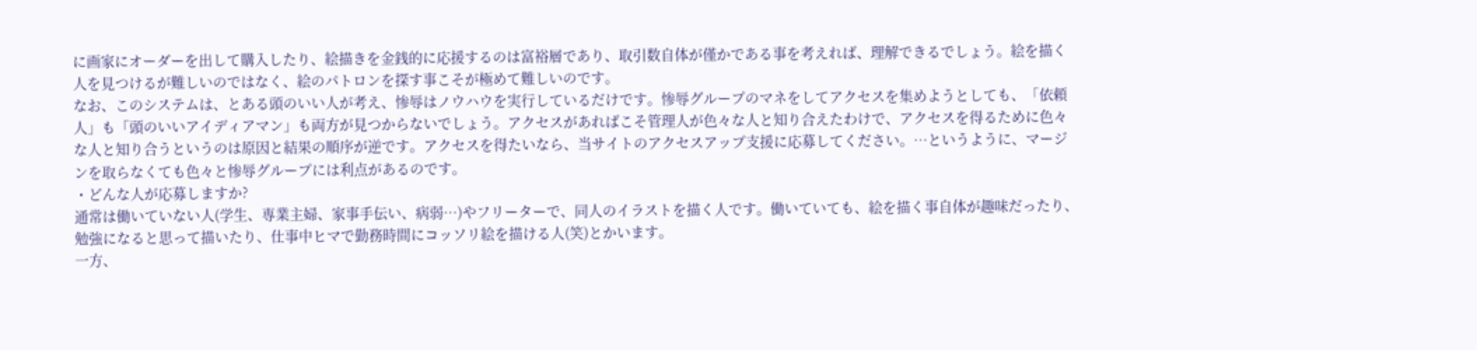に画家にオーダーを出して購入したり、絵描きを金銭的に応援するのは富裕層であり、取引数自体が僅かである事を考えれば、理解できるでしょう。絵を描く人を見つけるが難しいのではなく、絵のパトロンを探す事こそが極めて難しいのです。
なお、このシステムは、とある頭のいい人が考え、惨辱はノウハウを実行しているだけです。惨辱グループのマネをしてアクセスを集めようとしても、「依頼人」も「頭のいいアイディアマン」も両方が見つからないでしょう。アクセスがあればこそ管理人が色々な人と知り合えたわけで、アクセスを得るために色々な人と知り合うというのは原因と結果の順序が逆です。アクセスを得たいなら、当サイトのアクセスアップ支援に応募してください。…というように、マージンを取らなくても色々と惨辱グループには利点があるのです。
・どんな人が応募しますか?
通常は働いていない人(学生、専業主婦、家事手伝い、病弱…)やフリーターで、同人のイラストを描く人です。働いていても、絵を描く事自体が趣味だったり、勉強になると思って描いたり、仕事中ヒマで勤務時間にコッソリ絵を描ける人(笑)とかいます。
一方、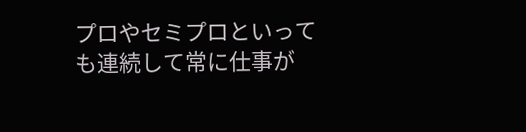プロやセミプロといっても連続して常に仕事が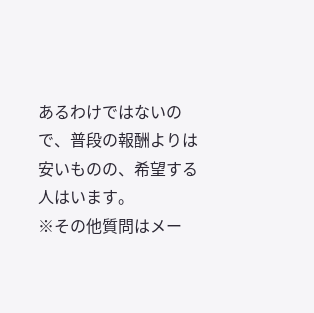あるわけではないので、普段の報酬よりは安いものの、希望する人はいます。
※その他質問はメー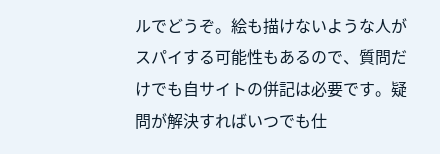ルでどうぞ。絵も描けないような人がスパイする可能性もあるので、質問だけでも自サイトの併記は必要です。疑問が解決すればいつでも仕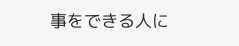事をできる人に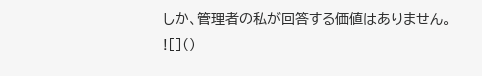しか、管理者の私が回答する価値はありません。
![]()